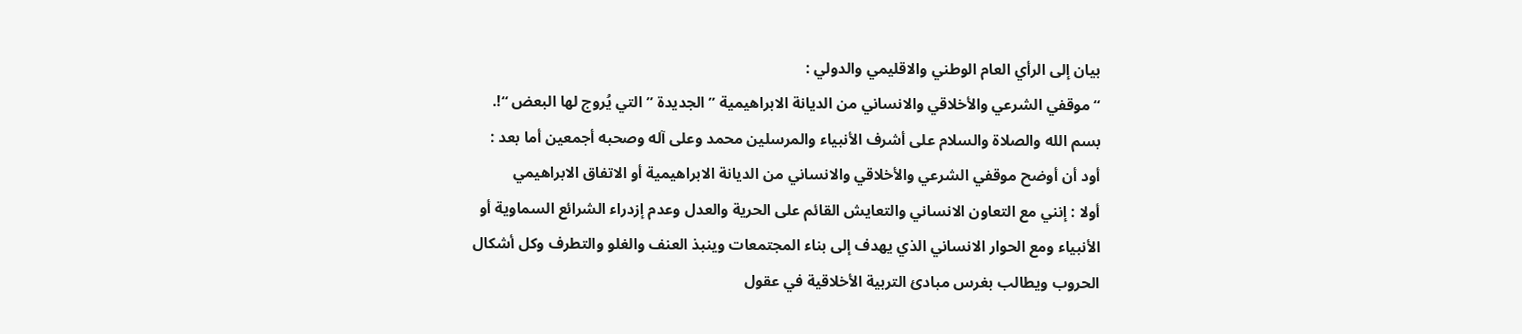بيان إلى الرأي العام الوطني والاقليمي والدولي :
“موقفي الشرعي والأخلاقي والانساني من الديانة الابراهيمية ” الجديدة ” التي يُروج لها البعض “!.
بسم الله والصلاة والسلام على أشرف الأنبياء والمرسلين محمد وعلى آله وصحبه أجمعين أما بعد :
أود أن أوضح موقفي الشرعي والأخلاقي والانساني من الديانة الابراهيمية أو الاتفاق الابراهيمي
أولا : إنني مع التعاون الانساني والتعايش القائم على الحرية والعدل وعدم إزدراء الشرائع السماوية أو الأنبياء ومع الحوار الانساني الذي يهدف إلى بناء المجتمعات وينبذ العنف والغلو والتطرف وكل أشكال الحروب ويطالب بغرس مبادئ التربية الأخلاقية في عقول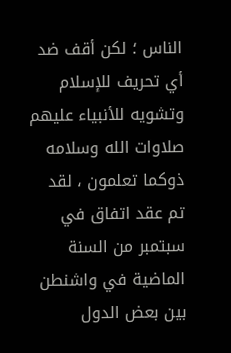الناس ؛ لكن أقف ضد أي تحريف للإسلام وتشويه للأنبياء عليهم صلاوات الله وسلامه ذوكما تعلمون ، لقد تم عقد اتفاق في سبتمبر من السنة الماضية في واشنطن بين بعض الدول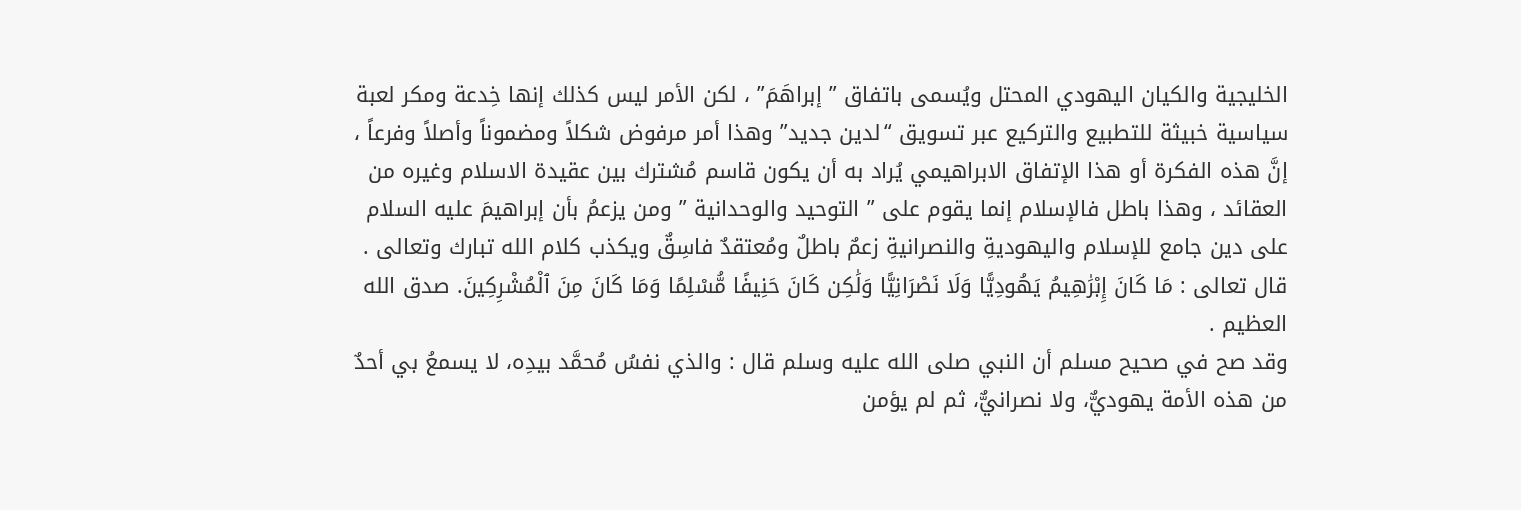الخليجية والكيان اليهودي المحتل ويُسمى باتفاق ” إبراهَمَ” ، لكن الأمر ليس كذلك إنها خِدعة ومكر لعبة سياسية خبيثة للتطبيع والتركيع عبر تسويق “لدين جديد” وهذا أمر مرفوض شكلاً ومضموناً وأصلاً وفرعاً ، إنَّ هذه الفكرة أو هذا الإتفاق الابراهيمي يُراد به أن يكون قاسم مُشترك بين عقيدة الاسلام وغيره من العقائد ، وهذا باطل فالإسلام إنما يقوم على ” التوحيد والوحدانية ” ومن يزعمُ بأن إبراهيمَ عليه السلام على دين جامع للإسلام واليهوديةِ والنصرانيةِ زعمٌ باطلٌ ومُعتقدٌ فاسِقٌ ويكذب كلام الله تبارك وتعالى .
قال تعالى : مَا كَانَ إِبْرَٰهِيمُ يَهُودِيًّا وَلَا نَصْرَانِيًّا وَلَٰكِن كَانَ حَنِيفًا مُّسْلِمًا وَمَا كَانَ مِنَ ٱلْمُشْرِكِينَ. صدق الله العظيم .
وقد صح في صحيح مسلم أن النبي صلى الله عليه وسلم قال : والذي نفسُ مُحمَّد بيدِه، لا يسمعُ بي أحدٌ من هذه الأمة يهوديٌّ، ولا نصرانيٌّ، ثم لم يؤمن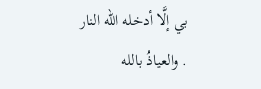بي إلَّا أدخله الله النار . والعياذُ بالله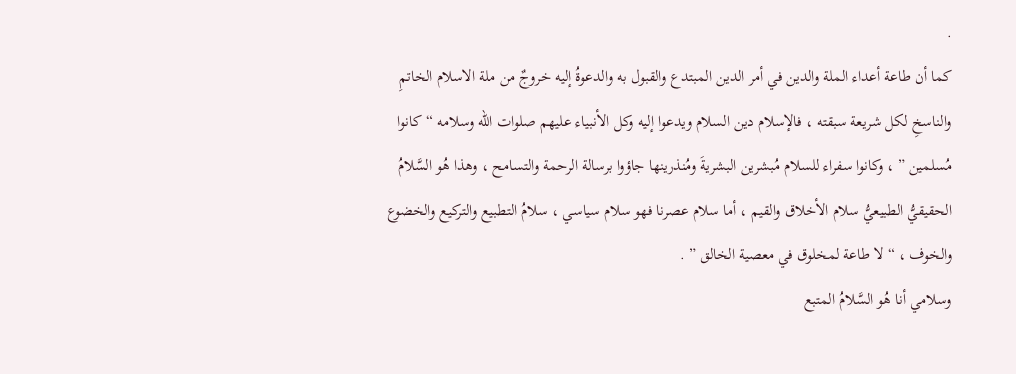.
كما أن طاعة أعداء الملة والدين في أمر الدين المبتدع والقبول به والدعوةُ إليه خروجٌ من ملة الاسلام الخاتمِ والناسخِ لكل شريعة سبقته ، فالإسلام دين السلام ويدعوا إليه وكل الأنبياء عليهم صلوات الله وسلامه “كانوا مُسلمين ” ، وكانوا سفراء للسلام مُبشرين البشريةَ ومُنذرينها جاؤوا برسالة الرحمة والتسامح ، وهذا هُو السَّلامُ الحقيقيُّ الطبيعيُّ سلام الأخلاق والقيم ، أما سلام عصرنا فهو سلام سياسي ، سلامُ التطبيع والتركيع والخضوع والخوف ، “لا طاعة لمخلوق في معصية الخالق ” .
وسلامي أنا هُو السَّلامُ المتبع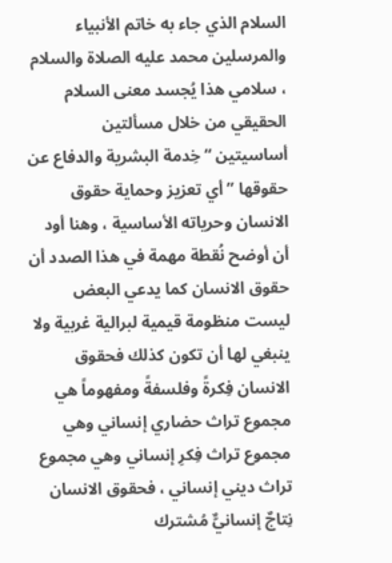السلام الذي جاء به خاتم الأنبياء والمرسلين محمد عليه الصلاة والسلام ، سلامي هذا يُجسد معنى السلام الحقيقي من خلال مسألتين أساسيتين “خِدمة البشرية والدفاع عن حقوقها ” أي تعزيز وحماية حقوق الانسان وحرياته الأساسية ، وهنا أود أن أوضح نُقطة مهمة في هذا الصدد أن حقوق الانسان كما يدعي البعض ليست منظومة قيمية لبرالية غربية ولا ينبغي لها أن تكون كذلك فحقوق الانسان فِكرةً وفلسفةً ومفهوماً هي مجموع تراث حضاري إنساني وهي مجموع تراث فِكرِ إنساني وهي مجموع تراث ديني إنساني ، فحقوق الانسان نِتاجٌ إنسانيٌّ مُشترك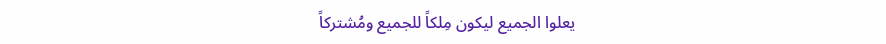يعلوا الجميع ليكون مِلكاً للجميع ومُشتركاً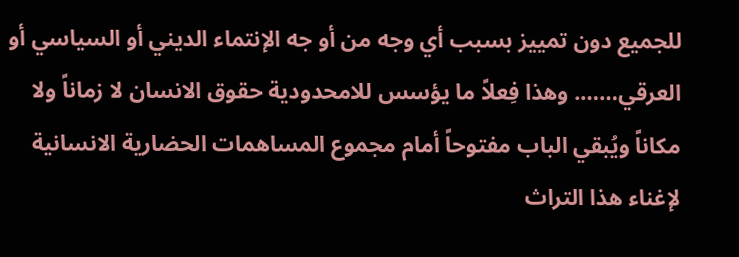للجميع دون تمييز بسبب أي وجه من أو جه الإنتماء الديني أو السياسي أو العرقي……. وهذا فِعلاً ما يؤسس للامحدودية حقوق الانسان لا زماناً ولا مكاناً ويُبقي الباب مفتوحاً أمام مجموع المساهمات الحضارية الانسانية لإغناء هذا التراث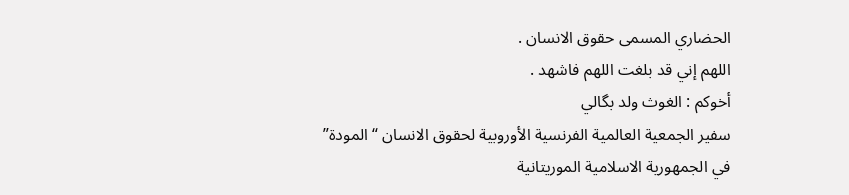الحضاري المسمى حقوق الانسان .
اللهم إني قد بلغت اللهم فاشهد .
أخوكم : الغوث ولد بگالي
سفير الجمعية العالمية الفرنسية الأوروبية لحقوق الانسان “المودة”
في الجمهورية الاسلامية الموريتانية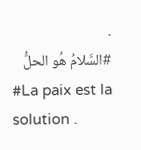.
#السَّلامُ هُو الحلُّ
#La paix est la solution .